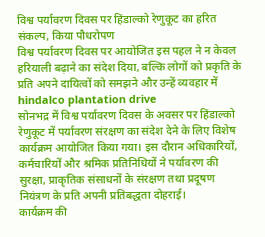विश्व पर्यावरण दिवस पर हिंडाल्को रेणुकूट का हरित संकल्प, किया पौधरोपण
विश्व पर्यावरण दिवस पर आयोजित इस पहल ने न केवल हरियाली बढ़ाने का संदेश दिया, बल्कि लोगों को प्रकृति के प्रति अपने दायित्वों को समझने और उन्हें व्यवहार में
hindalco plantation drive
सोनभद्र में विश्व पर्यावरण दिवस के अवसर पर हिंडाल्को रेणुकूट में पर्यावरण संरक्षण का संदेश देने के लिए विशेष कार्यक्रम आयोजित किया गया। इस दौरान अधिकारियों, कर्मचारियों और श्रमिक प्रतिनिधियों ने पर्यावरण की सुरक्षा, प्राकृतिक संसाधनों के संरक्षण तथा प्रदूषण नियंत्रण के प्रति अपनी प्रतिबद्धता दोहराई।
कार्यक्रम की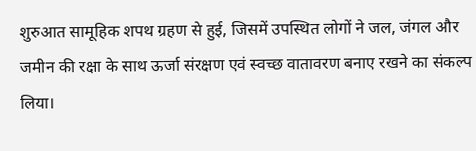शुरुआत सामूहिक शपथ ग्रहण से हुई, जिसमें उपस्थित लोगों ने जल, जंगल और जमीन की रक्षा के साथ ऊर्जा संरक्षण एवं स्वच्छ वातावरण बनाए रखने का संकल्प लिया।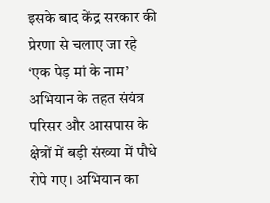इसके बाद केंद्र सरकार की प्रेरणा से चलाए जा रहे ‘एक पेड़ मां के नाम’ अभियान के तहत संयंत्र परिसर और आसपास के क्षेत्रों में बड़ी संख्या में पौधे रोपे गए। अभियान का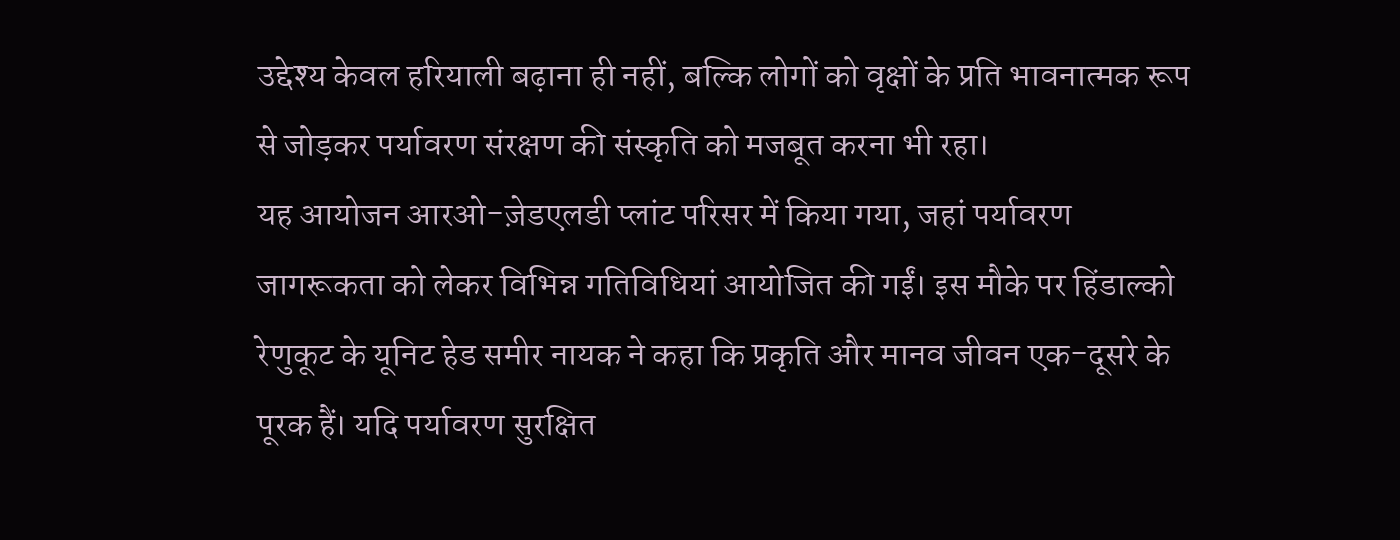उद्देश्य केवल हरियाली बढ़ाना ही नहीं, बल्कि लोगों को वृक्षों के प्रति भावनात्मक रूप से जोड़कर पर्यावरण संरक्षण की संस्कृति को मजबूत करना भी रहा।
यह आयोजन आरओ-ज़ेडएलडी प्लांट परिसर में किया गया, जहां पर्यावरण जागरूकता को लेकर विभिन्न गतिविधियां आयोजित की गईं। इस मौके पर हिंडाल्को रेणुकूट के यूनिट हेड समीर नायक ने कहा कि प्रकृति और मानव जीवन एक-दूसरे के पूरक हैं। यदि पर्यावरण सुरक्षित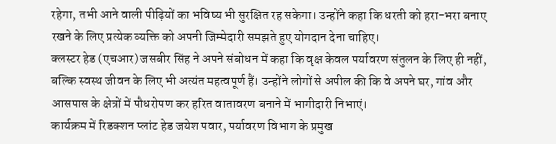रहेगा, तभी आने वाली पीढ़ियों का भविष्य भी सुरक्षित रह सकेगा। उन्होंने कहा कि धरती को हरा-भरा बनाए रखने के लिए प्रत्येक व्यक्ति को अपनी जिम्मेदारी समझते हुए योगदान देना चाहिए।
क्लस्टर हेड (एचआर) जसबीर सिंह ने अपने संबोधन में कहा कि वृक्ष केवल पर्यावरण संतुलन के लिए ही नहीं, बल्कि स्वस्थ जीवन के लिए भी अत्यंत महत्वपूर्ण हैं। उन्होंने लोगों से अपील की कि वे अपने घर, गांव और आसपास के क्षेत्रों में पौधरोपण कर हरित वातावरण बनाने में भागीदारी निभाएं।
कार्यक्रम में रिडक्शन प्लांट हेड जयेश पवार, पर्यावरण विभाग के प्रमुख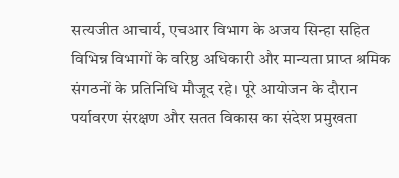सत्यजीत आचार्य, एचआर विभाग के अजय सिन्हा सहित विभिन्न विभागों के वरिष्ठ अधिकारी और मान्यता प्राप्त श्रमिक संगठनों के प्रतिनिधि मौजूद रहे। पूरे आयोजन के दौरान पर्यावरण संरक्षण और सतत विकास का संदेश प्रमुखता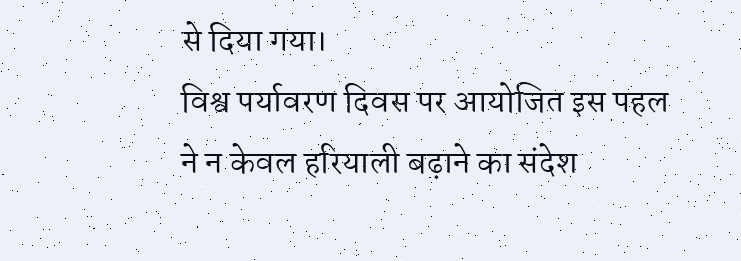से दिया गया।
विश्व पर्यावरण दिवस पर आयोजित इस पहल ने न केवल हरियाली बढ़ाने का संदेश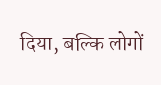दिया, बल्कि लोगों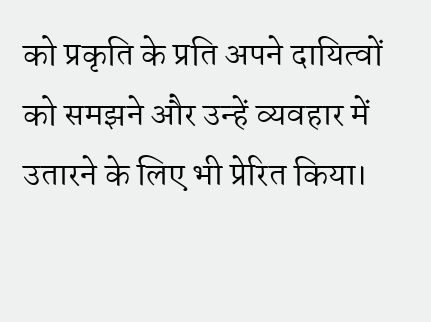को प्रकृति के प्रति अपने दायित्वों को समझने और उन्हें व्यवहार में उतारने के लिए भी प्रेरित किया।